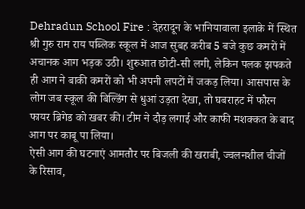Dehradun School Fire : देहरादून के भानियावाला इलाके में स्थित श्री गुरु राम राय पब्लिक स्कूल में आज सुबह करीब 5 बजे कुछ कमरों में अचानक आग भड़क उठी। शुरुआत छोटी-सी लगी, लेकिन पलक झपकते ही आग ने बाकी कमरों को भी अपनी लपटों में जकड़ लिया। आसपास के लोग जब स्कूल की बिल्डिंग से धुआं उड़ता देखा, तो घबराहट में फौरन फायर ब्रिगेड को खबर की। टीम ने दौड़ लगाई और काफी मशक्कत के बाद आग पर काबू पा लिया।
ऐसी आग की घटनाएं आमतौर पर बिजली की खराबी, ज्वलनशील चीजों के रिसाव,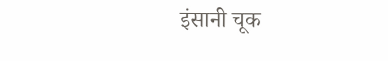इंसानी चूक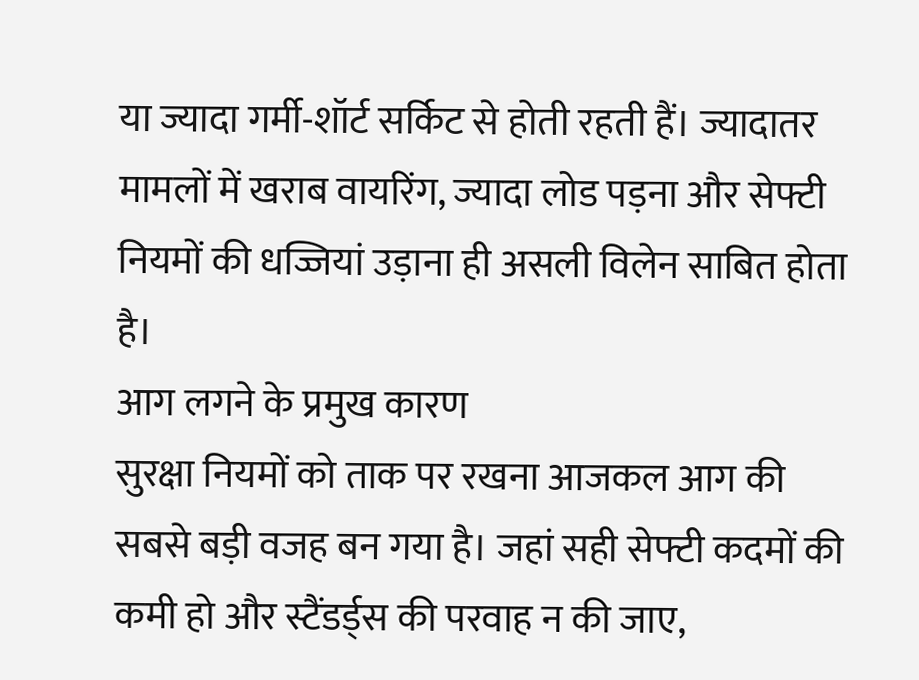या ज्यादा गर्मी-शॉर्ट सर्किट से होती रहती हैं। ज्यादातर मामलों में खराब वायरिंग, ज्यादा लोड पड़ना और सेफ्टी नियमों की धज्जियां उड़ाना ही असली विलेन साबित होता है।
आग लगने के प्रमुख कारण
सुरक्षा नियमों को ताक पर रखना आजकल आग की सबसे बड़ी वजह बन गया है। जहां सही सेफ्टी कदमों की कमी हो और स्टैंडर्ड्स की परवाह न की जाए,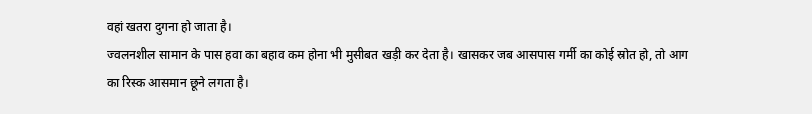वहां खतरा दुगना हो जाता है।
ज्वलनशील सामान के पास हवा का बहाव कम होना भी मुसीबत खड़ी कर देता है। खासकर जब आसपास गर्मी का कोई स्रोत हो, तो आग का रिस्क आसमान छूने लगता है।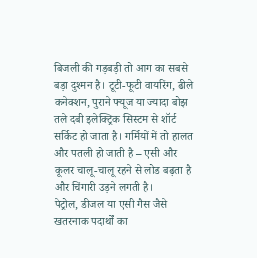बिजली की गड़बड़ी तो आग का सबसे बड़ा दुश्मन है। टूटी-फूटी वायरिंग, ढीले कनेक्शन, पुराने फ्यूज या ज्यादा बोझ तले दबी इलेक्ट्रिक सिस्टम से शॉर्ट सर्किट हो जाता है। गर्मियों में तो हालत और पतली हो जाती है – एसी और कूलर चालू-चालू रहने से लोड बढ़ता है और चिंगारी उड़ने लगती है।
पेट्रोल, डीजल या एसी गैस जैसे खतरनाक पदार्थों का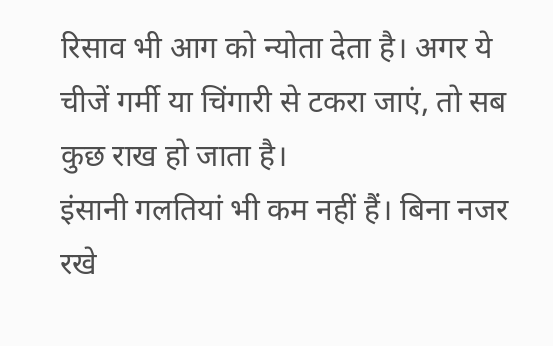रिसाव भी आग को न्योता देता है। अगर ये चीजें गर्मी या चिंगारी से टकरा जाएं, तो सब कुछ राख हो जाता है।
इंसानी गलतियां भी कम नहीं हैं। बिना नजर रखे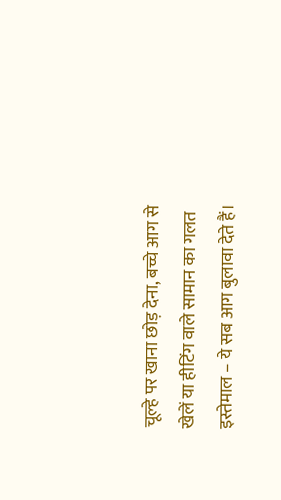चूल्हे पर खाना छोड़ देना, बच्चे आग से खेलें या हीटिंग वाले सामान का गलत इस्तेमाल – ये सब आग बुलावा देते हैं।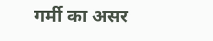गर्मी का असर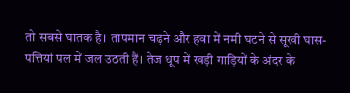तो सबसे घातक है। तापमान चढ़ने और हवा में नमी घटने से सूखी घास-पत्तियां पल में जल उठती हैं। तेज धूप में खड़ी गाड़ियों के अंदर के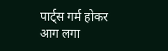पार्ट्स गर्म होकर आग लगा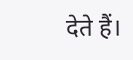देते हैं।